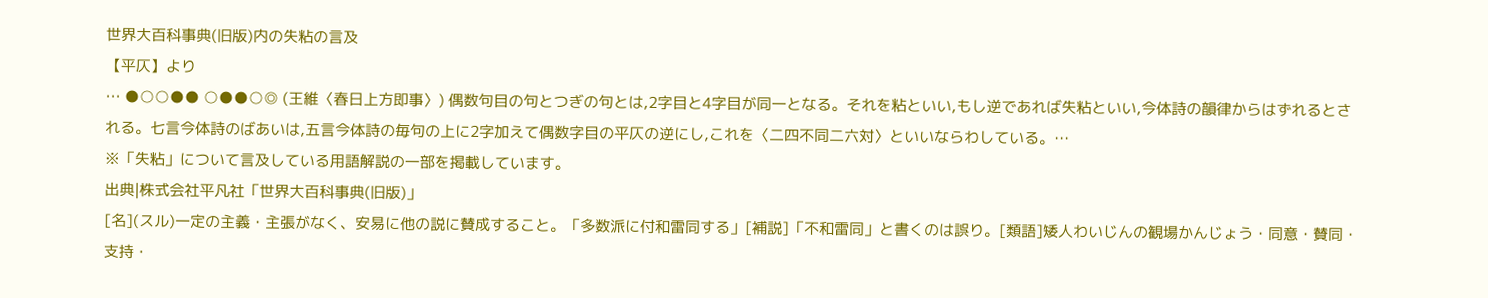世界大百科事典(旧版)内の失粘の言及
【平仄】より
… ●○○●● ○●●○◎ (王維〈春日上方即事〉) 偶数句目の句とつぎの句とは,2字目と4字目が同一となる。それを粘といい,もし逆であれば失粘といい,今体詩の韻律からはずれるとされる。七言今体詩のばあいは,五言今体詩の毎句の上に2字加えて偶数字目の平仄の逆にし,これを〈二四不同二六対〉といいならわしている。…
※「失粘」について言及している用語解説の一部を掲載しています。
出典|株式会社平凡社「世界大百科事典(旧版)」
[名](スル)一定の主義・主張がなく、安易に他の説に賛成すること。「多数派に付和雷同する」[補説]「不和雷同」と書くのは誤り。[類語]矮人わいじんの観場かんじょう・同意・賛同・支持・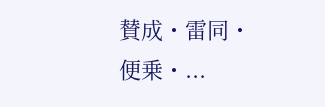賛成・雷同・便乗・...